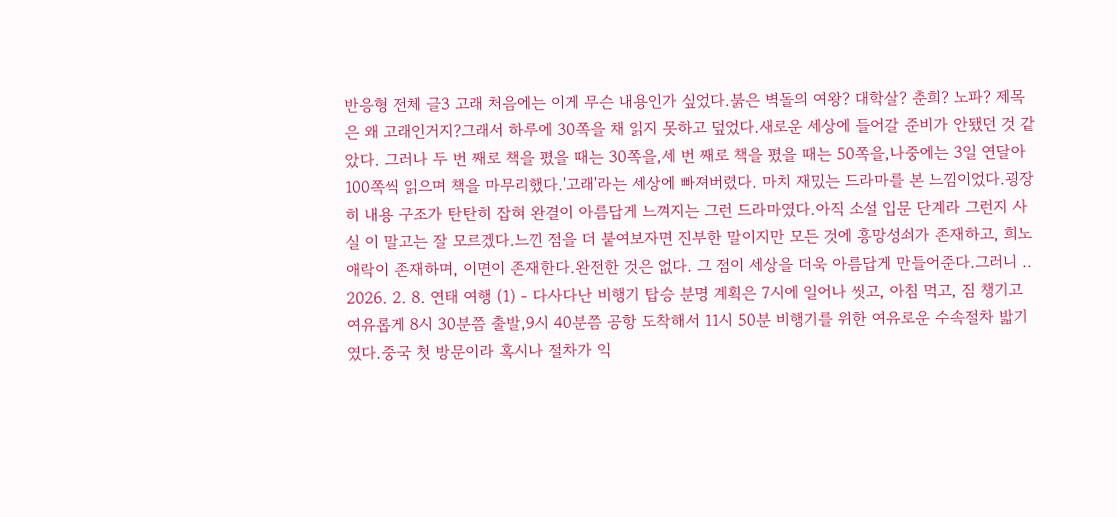반응형 전체 글3 고래 처음에는 이게 무슨 내용인가 싶었다.붉은 벽돌의 여왕? 대학살? 춘희? 노파? 제목은 왜 고래인거지?그래서 하루에 30쪽을 채 읽지 못하고 덮었다.새로운 세상에 들어갈 준비가 안됐던 것 같았다. 그러나 두 번 째로 책을 폈을 때는 30쪽을,세 번 째로 책을 폈을 때는 50쪽을,나중에는 3일 연달아 100쪽씩 읽으며 책을 마무리했다.'고래'라는 세상에 빠져버렸다. 마치 재밌는 드라마를 본 느낌이었다.굉장히 내용 구조가 탄탄히 잡혀 완결이 아름답게 느껴지는 그런 드라마였다.아직 소설 입문 단계라 그런지 사실 이 말고는 잘 모르겠다.느낀 점을 더 붙여보자면 진부한 말이지만 모든 것에 흥망성쇠가 존재하고, 희노애락이 존재하며, 이면이 존재한다.완전한 것은 없다. 그 점이 세상을 더욱 아름답게 만들어준다.그러니 .. 2026. 2. 8. 연태 여행 (1) - 다사다난 비행기 탑승 분명 계획은 7시에 일어나 씻고, 아침 먹고, 짐 챙기고 여유롭게 8시 30분쯤 출발,9시 40분쯤 공항 도착해서 11시 50분 비행기를 위한 여유로운 수속절차 밟기였다.중국 첫 방문이라 혹시나 절차가 익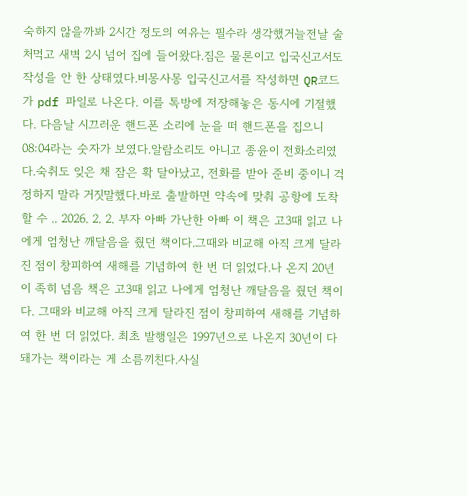숙하지 않을까봐 2시간 정도의 여유는 필수라 생각했거늘전날 술처먹고 새벽 2시 넘어 집에 들어왔다.짐은 물론이고 입국신고서도 작성을 안 한 상태였다.비몽사몽 입국신고서를 작성하면 QR코드가 pdf 파일로 나온다. 이를 톡방에 저장해놓은 동시에 기절했다. 다음날 시끄러운 핸드폰 소리에 눈을 떠 핸드폰을 집으니 08:04라는 숫자가 보였다.알람소리도 아니고 종윤이 전화소리였다.숙취도 잊은 채 잠은 확 달아났고, 전화를 받아 준비 중이니 걱정하지 말라 거짓말했다.바로 출발하면 약속에 맞춰 공항에 도착할 수 .. 2026. 2. 2. 부자 아빠 가난한 아빠 이 책은 고3때 읽고 나에게 엄청난 깨달음을 줬던 책이다.그때와 비교해 아직 크게 달라진 점이 창피하여 새해를 기념하여 한 번 더 읽었다.나 온지 20년이 족히 넘음 책은 고3때 읽고 나에게 엄청난 깨달음을 줬던 책이다. 그때와 비교해 아직 크게 달라진 점이 창피하여 새해를 기념하여 한 번 더 읽었다. 최초 발행일은 1997년으로 나온지 30년이 다 돼가는 책이라는 게 소름끼친다.사실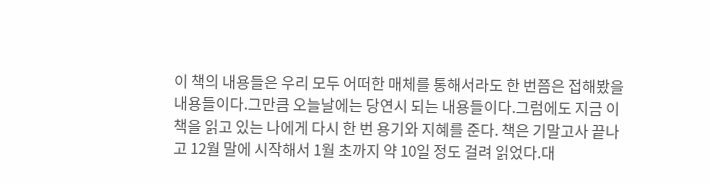이 책의 내용들은 우리 모두 어떠한 매체를 통해서라도 한 번쯤은 접해봤을 내용들이다.그만큼 오늘날에는 당연시 되는 내용들이다.그럼에도 지금 이 책을 읽고 있는 나에게 다시 한 번 용기와 지혜를 준다. 책은 기말고사 끝나고 12월 말에 시작해서 1월 초까지 약 10일 정도 걸려 읽었다.대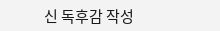신 독후감 작성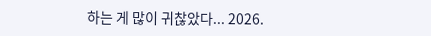하는 게 많이 귀찮았다... 2026.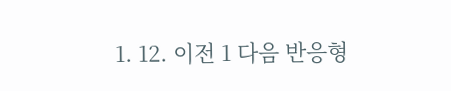1. 12. 이전 1 다음 반응형